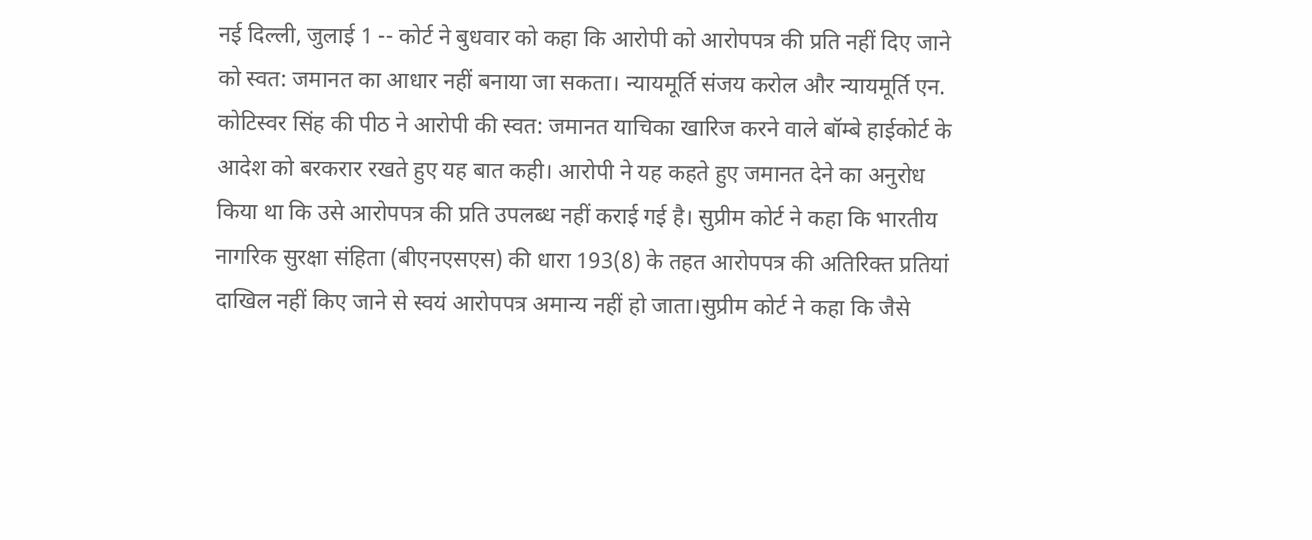नई दिल्ली, जुलाई 1 -- कोर्ट ने बुधवार को कहा कि आरोपी को आरोपपत्र की प्रति नहीं दिए जाने को स्वत: जमानत का आधार नहीं बनाया जा सकता। न्यायमूर्ति संजय करोल और न्यायमूर्ति एन. कोटिस्वर सिंह की पीठ ने आरोपी की स्वत: जमानत याचिका खारिज करने वाले बॉम्बे हाईकोर्ट के आदेश को बरकरार रखते हुए यह बात कही। आरोपी ने यह कहते हुए जमानत देने का अनुरोध किया था कि उसे आरोपपत्र की प्रति उपलब्ध नहीं कराई गई है। सुप्रीम कोर्ट ने कहा कि भारतीय नागरिक सुरक्षा संहिता (बीएनएसएस) की धारा 193(8) के तहत आरोपपत्र की अतिरिक्त प्रतियां दाखिल नहीं किए जाने से स्वयं आरोपपत्र अमान्य नहीं हो जाता।सुप्रीम कोर्ट ने कहा कि जैसे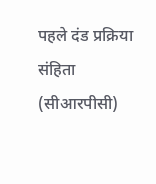पहले दंड प्रक्रिया संहिता (सीआरपीसी)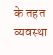के तहत व्यवस्था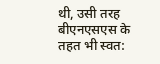थी, उसी तरह बीएनएसएस के तहत भी स्वत: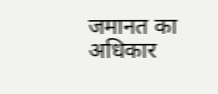जमानत का अधिकार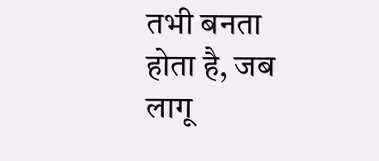तभी बनता होता है, जब लागू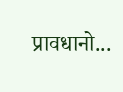प्रावधानो...